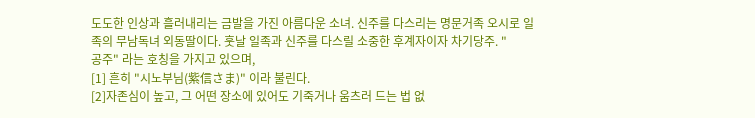도도한 인상과 흘러내리는 금발을 가진 아름다운 소녀. 신주를 다스리는 명문거족 오시로 일족의 무남독녀 외동딸이다. 훗날 일족과 신주를 다스릴 소중한 후계자이자 차기당주. "
공주" 라는 호칭을 가지고 있으며,
[1] 흔히 "시노부님(紫信さま)" 이라 불린다.
[2]자존심이 높고, 그 어떤 장소에 있어도 기죽거나 움츠러 드는 법 없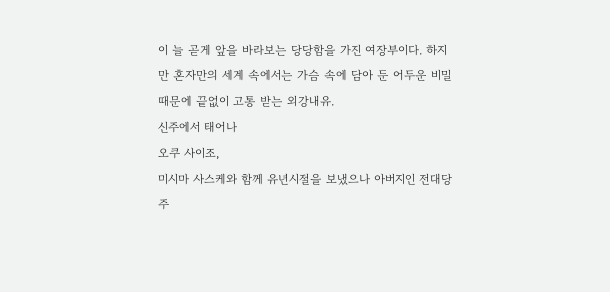이 늘 곧게 앞을 바라보는 당당함을 가진 여장부이다. 하지만 혼자만의 세계 속에서는 가슴 속에 담아 둔 어두운 비밀 때문에 끝없이 고통 받는 외강내유.
신주에서 태어나
오쿠 사이조,
미시마 사스케와 함께 유년시절을 보냈으나 아버지인 전대당주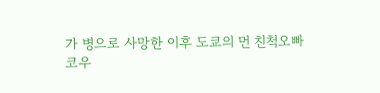가 병으로 사망한 이후 도쿄의 먼 친척오빠
코우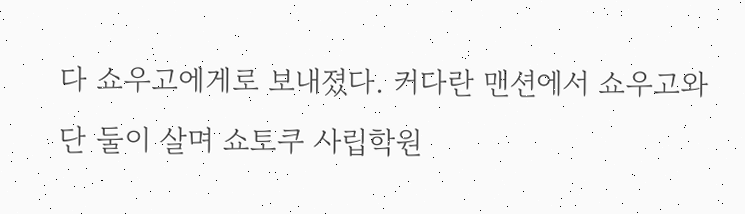다 쇼우고에게로 보내졌다. 커다란 맨션에서 쇼우고와 단 둘이 살며 쇼토쿠 사립학원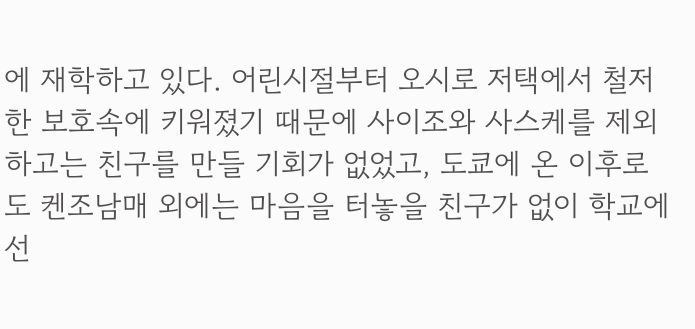에 재학하고 있다. 어린시절부터 오시로 저택에서 철저한 보호속에 키워졌기 때문에 사이조와 사스케를 제외하고는 친구를 만들 기회가 없었고, 도쿄에 온 이후로도 켄조남매 외에는 마음을 터놓을 친구가 없이 학교에선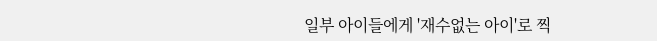일부 아이들에게 '재수없는 아이'로 찍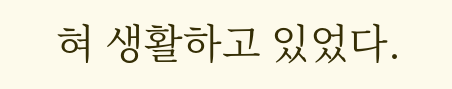혀 생활하고 있었다.